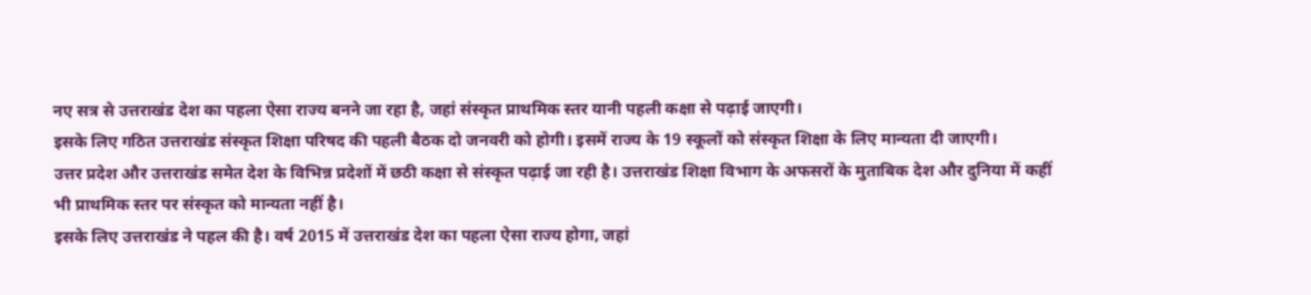नए सत्र से उत्तराखंड देश का पहला ऐसा राज्य बनने जा रहा है, जहां संस्कृत प्राथमिक स्तर यानी पहली कक्षा से पढ़ाई जाएगी।
इसके लिए गठित उत्तराखंड संस्कृत शिक्षा परिषद की पहली बैठक दो जनवरी को होगी। इसमें राज्य के 19 स्कूलों को संस्कृत शिक्षा के लिए मान्यता दी जाएगी।
उत्तर प्रदेश और उत्तराखंड समेत देश के विभिन्न प्रदेशों में छठी कक्षा से संस्कृत पढ़ाई जा रही है। उत्तराखंड शिक्षा विभाग के अफसरों के मुताबिक देश और दुनिया में कहीं भी प्राथमिक स्तर पर संस्कृत को मान्यता नहीं है।
इसके लिए उत्तराखंड ने पहल की है। वर्ष 2015 में उत्तराखंड देश का पहला ऐसा राज्य होगा, जहां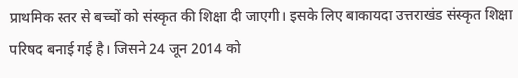प्राथमिक स्तर से बच्चों को संस्कृत की शिक्षा दी जाएगी। इसके लिए बाकायदा उत्तराखंड संस्कृत शिक्षा परिषद बनाई गई है। जिसने 24 जून 2014 को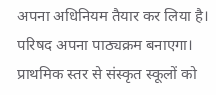अपना अधिनियम तैयार कर लिया है।
परिषद अपना पाठ्यक्रम बनाएगा। प्राथमिक स्तर से संस्कृत स्कूलों को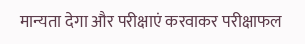मान्यता देगा और परीक्षाएं करवाकर परीक्षाफल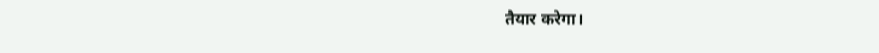तैयार करेगा।